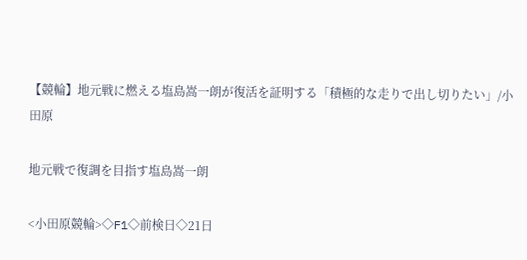【競輪】地元戦に燃える塩島嵩一朗が復活を証明する「積極的な走りで出し切りたい」/小田原

地元戦で復調を目指す塩島嵩一朗

<小田原競輪>◇F1◇前検日◇21日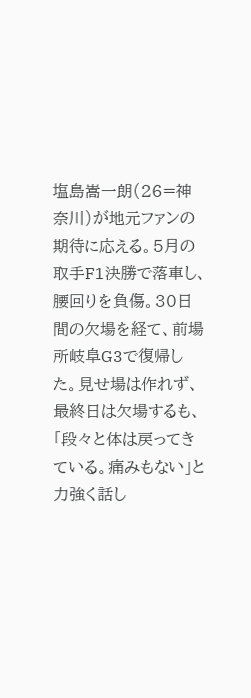塩島嵩一朗(26=神奈川)が地元ファンの期待に応える。5月の取手F1決勝で落車し、腰回りを負傷。30日間の欠場を経て、前場所岐阜G3で復帰した。見せ場は作れず、最終日は欠場するも、「段々と体は戻ってきている。痛みもない」と力強く話し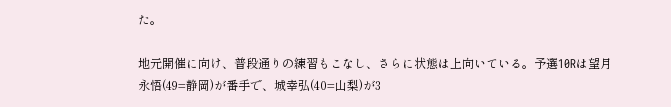た。

地元開催に向け、普段通りの練習もこなし、さらに状態は上向いている。予選10Rは望月永悟(49=静岡)が番手で、城幸弘(40=山梨)が3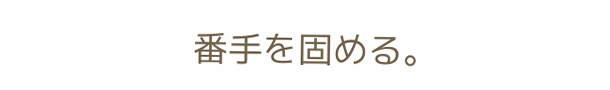番手を固める。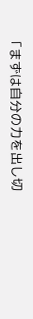「まずは自分の力を出し切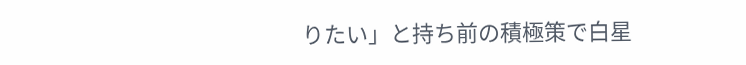りたい」と持ち前の積極策で白星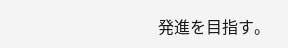発進を目指す。